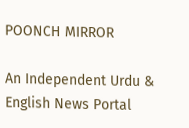POONCH MIRROR

An Independent Urdu & English News Portal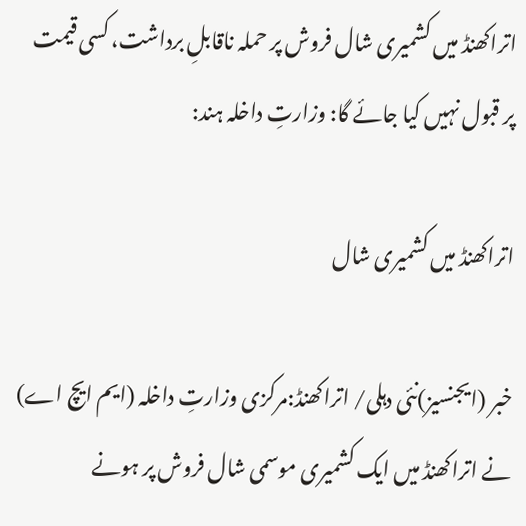اتراکھنڈ میں کشمیری شال فروش پر حملہ ناقابلِ برداشت، کسی قیمت پر قبول نہیں کیا جائے گا: وزارتِ داخلہ ہند:

اتراکھنڈ میں کشمیری شال

خبر (ایجنسیز)نئی دہلی/ اتراکھنڈ:مرکزی وزارتِ داخلہ (ایم ایچ اے) نے اتراکھنڈ میں ایک کشمیری موسمی شال فروش پر ہونے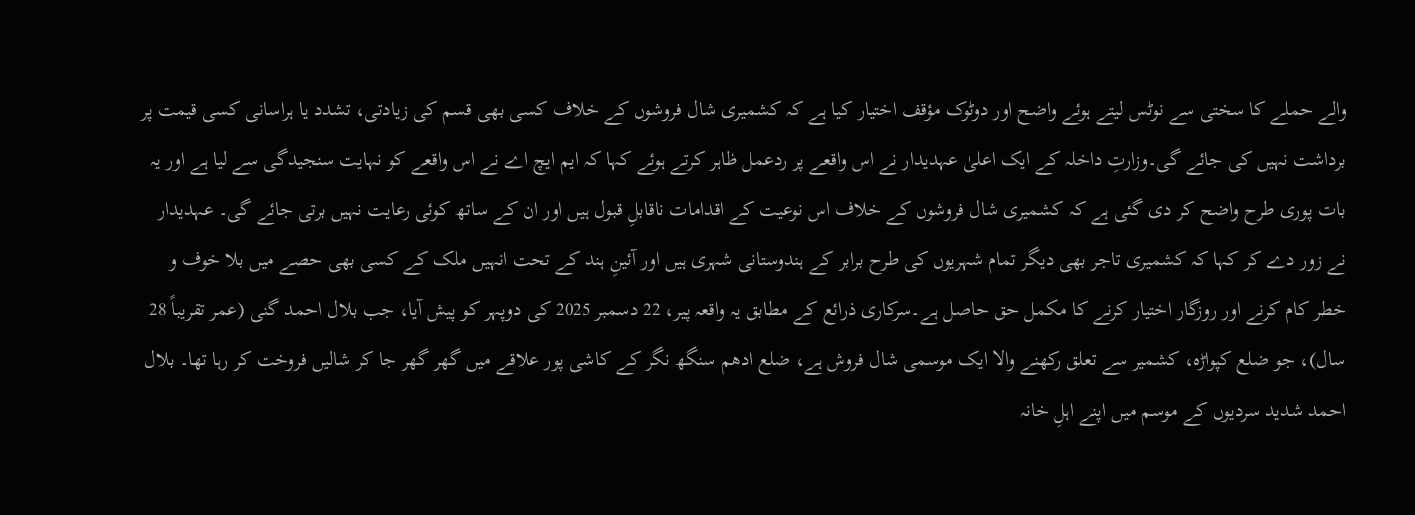والے حملے کا سختی سے نوٹس لیتے ہوئے واضح اور دوٹوک مؤقف اختیار کیا ہے کہ کشمیری شال فروشوں کے خلاف کسی بھی قسم کی زیادتی، تشدد یا ہراسانی کسی قیمت پر برداشت نہیں کی جائے گی۔وزارتِ داخلہ کے ایک اعلیٰ عہدیدار نے اس واقعے پر ردعمل ظاہر کرتے ہوئے کہا کہ ایم ایچ اے نے اس واقعے کو نہایت سنجیدگی سے لیا ہے اور یہ بات پوری طرح واضح کر دی گئی ہے کہ کشمیری شال فروشوں کے خلاف اس نوعیت کے اقدامات ناقابلِ قبول ہیں اور ان کے ساتھ کوئی رعایت نہیں برتی جائے گی۔ عہدیدار نے زور دے کر کہا کہ کشمیری تاجر بھی دیگر تمام شہریوں کی طرح برابر کے ہندوستانی شہری ہیں اور آئینِ ہند کے تحت انہیں ملک کے کسی بھی حصے میں بلا خوف و خطر کام کرنے اور روزگار اختیار کرنے کا مکمل حق حاصل ہے۔سرکاری ذرائع کے مطابق یہ واقعہ پیر، 22 دسمبر 2025 کی دوپہر کو پیش آیا، جب بلال احمد گنی (عمر تقریباً 28 سال)، جو ضلع کپواڑہ، کشمیر سے تعلق رکھنے والا ایک موسمی شال فروش ہے، ضلع ادھم سنگھ نگر کے کاشی پور علاقے میں گھر گھر جا کر شالیں فروخت کر رہا تھا۔ بلال احمد شدید سردیوں کے موسم میں اپنے اہلِ خانہ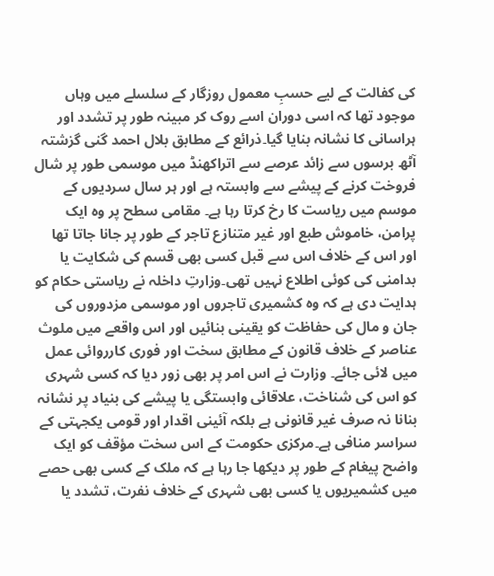کی کفالت کے لیے حسبِ معمول روزگار کے سلسلے میں وہاں موجود تھا کہ اسی دوران اسے روک کر مبینہ طور پر تشدد اور ہراسانی کا نشانہ بنایا گیا۔ذرائع کے مطابق بلال احمد گنی گزشتہ آٹھ برسوں سے زائد عرصے سے اتراکھنڈ میں موسمی طور پر شال فروخت کرنے کے پیشے سے وابستہ ہے اور ہر سال سردیوں کے موسم میں ریاست کا رخ کرتا رہا ہے۔ مقامی سطح پر وہ ایک پرامن، خاموش طبع اور غیر متنازع تاجر کے طور پر جانا جاتا تھا اور اس کے خلاف اس سے قبل کسی بھی قسم کی شکایت یا بدامنی کی کوئی اطلاع نہیں تھی۔وزارتِ داخلہ نے ریاستی حکام کو ہدایت دی ہے کہ وہ کشمیری تاجروں اور موسمی مزدوروں کی جان و مال کی حفاظت کو یقینی بنائیں اور اس واقعے میں ملوث عناصر کے خلاف قانون کے مطابق سخت اور فوری کارروائی عمل میں لائی جائے۔ وزارت نے اس امر پر بھی زور دیا کہ کسی شہری کو اس کی شناخت، علاقائی وابستگی یا پیشے کی بنیاد پر نشانہ بنانا نہ صرف غیر قانونی ہے بلکہ آئینی اقدار اور قومی یکجہتی کے سراسر منافی ہے۔مرکزی حکومت کے اس سخت مؤقف کو ایک واضح پیغام کے طور پر دیکھا جا رہا ہے کہ ملک کے کسی بھی حصے میں کشمیریوں یا کسی بھی شہری کے خلاف نفرت، تشدد یا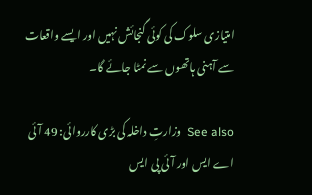امتیازی سلوک کی کوئی گنجائش نہیں اور ایسے واقعات سے آہنی ہاتھوں سے نمٹا جائے گا۔

See also  وزارتِ داخلہ کی بڑی کارروائی: 49 آئی اے ایس اور آئی پی ایس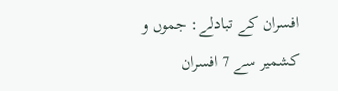افسران کے تبادلے: جموں و کشمیر سے 7 افسران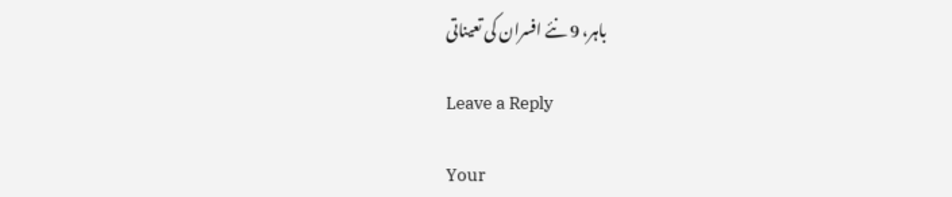باہر، 9 نئے افسران کی تعیناتی

Leave a Reply

Your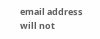email address will not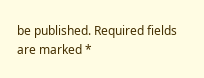be published. Required fields are marked *